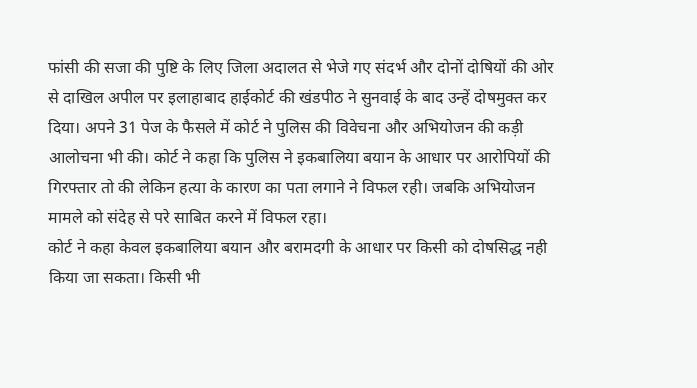फांसी की सजा की पुष्टि के लिए जिला अदालत से भेजे गए संदर्भ और दोनों दोषियों की ओर से दाखिल अपील पर इलाहाबाद हाईकोर्ट की खंडपीठ ने सुनवाई के बाद उन्हें दोषमुक्त कर दिया। अपने 31 पेज के फैसले में कोर्ट ने पुलिस की विवेचना और अभियोजन की कड़ी आलोचना भी की। कोर्ट ने कहा कि पुलिस ने इकबालिया बयान के आधार पर आरोपियों की गिरफ्तार तो की लेकिन हत्या के कारण का पता लगाने ने विफल रही। जबकि अभियोजन मामले को संदेह से परे साबित करने में विफल रहा।
कोर्ट ने कहा केवल इकबालिया बयान और बरामदगी के आधार पर किसी को दोषसिद्ध नही किया जा सकता। किसी भी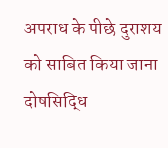अपराध के पीछे दुराशय को साबित किया जाना दोषसिद्धि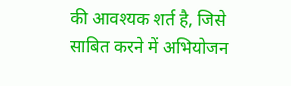की आवश्यक शर्त है, जिसे साबित करने में अभियोजन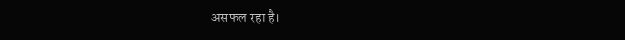असफल रहा है।